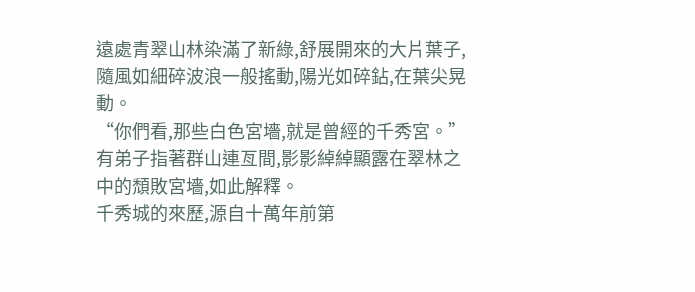遠處青翠山林染滿了新綠,舒展開來的大片葉子,隨風如細碎波浪一般搖動,陽光如碎鉆,在葉尖晃動。
“你們看,那些白色宮墻,就是曾經的千秀宮。”
有弟子指著群山連亙間,影影綽綽顯露在翠林之中的頹敗宮墻,如此解釋。
千秀城的來歷,源自十萬年前第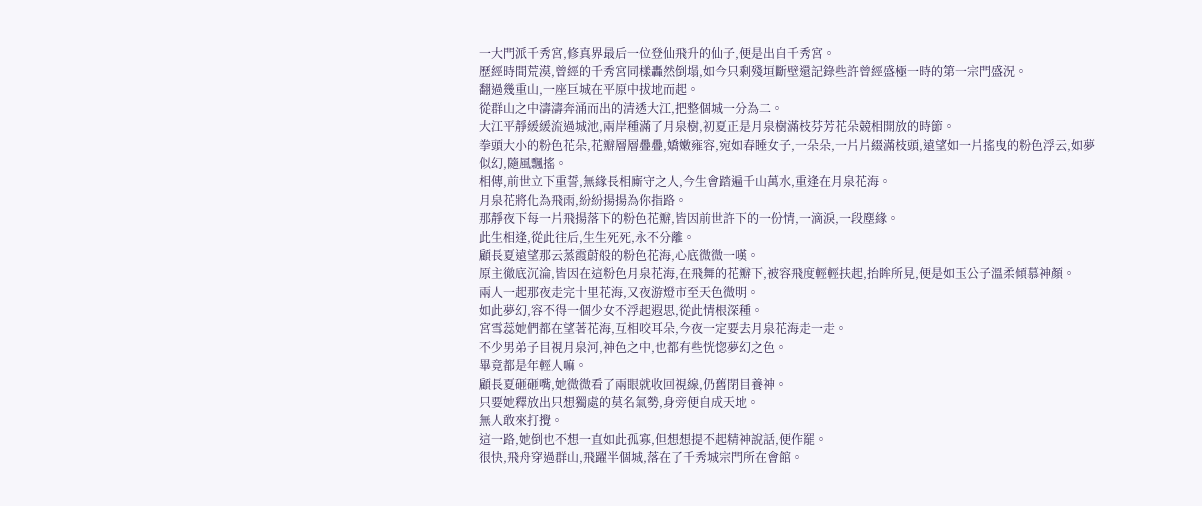一大門派千秀宮,修真界最后一位登仙飛升的仙子,便是出自千秀宮。
歷經時間荒漠,曾經的千秀宮同樣轟然倒塌,如今只剩殘垣斷壁還記錄些許曾經盛極一時的第一宗門盛況。
翻過幾重山,一座巨城在平原中拔地而起。
從群山之中濤濤奔涌而出的清透大江,把整個城一分為二。
大江平靜緩緩流過城池,兩岸種滿了月泉樹,初夏正是月泉樹滿枝芬芳花朵競相開放的時節。
拳頭大小的粉色花朵,花瓣層層疊疊,嬌嫩雍容,宛如春睡女子,一朵朵,一片片綴滿枝頭,遠望如一片搖曳的粉色浮云,如夢似幻,隨風飄搖。
相傳,前世立下重誓,無緣長相廝守之人,今生會踏遍千山萬水,重逢在月泉花海。
月泉花將化為飛雨,紛紛揚揚為你指路。
那靜夜下每一片飛揚落下的粉色花瓣,皆因前世許下的一份情,一滴淚,一段塵緣。
此生相逢,從此往后,生生死死,永不分離。
顧長夏遠望那云蒸霞蔚般的粉色花海,心底微微一嘆。
原主徹底沉淪,皆因在這粉色月泉花海,在飛舞的花瓣下,被容飛度輕輕扶起,抬眸所見,便是如玉公子溫柔傾慕神顏。
兩人一起那夜走完十里花海,又夜游燈市至天色微明。
如此夢幻,容不得一個少女不浮起遐思,從此情根深種。
宮雪蕊她們都在望著花海,互相咬耳朵,今夜一定要去月泉花海走一走。
不少男弟子目視月泉河,神色之中,也都有些恍惚夢幻之色。
畢竟都是年輕人嘛。
顧長夏砸砸嘴,她微微看了兩眼就收回視線,仍舊閉目養神。
只要她釋放出只想獨處的莫名氣勢,身旁便自成天地。
無人敢來打攪。
這一路,她倒也不想一直如此孤寡,但想想提不起精神說話,便作罷。
很快,飛舟穿過群山,飛躍半個城,落在了千秀城宗門所在會館。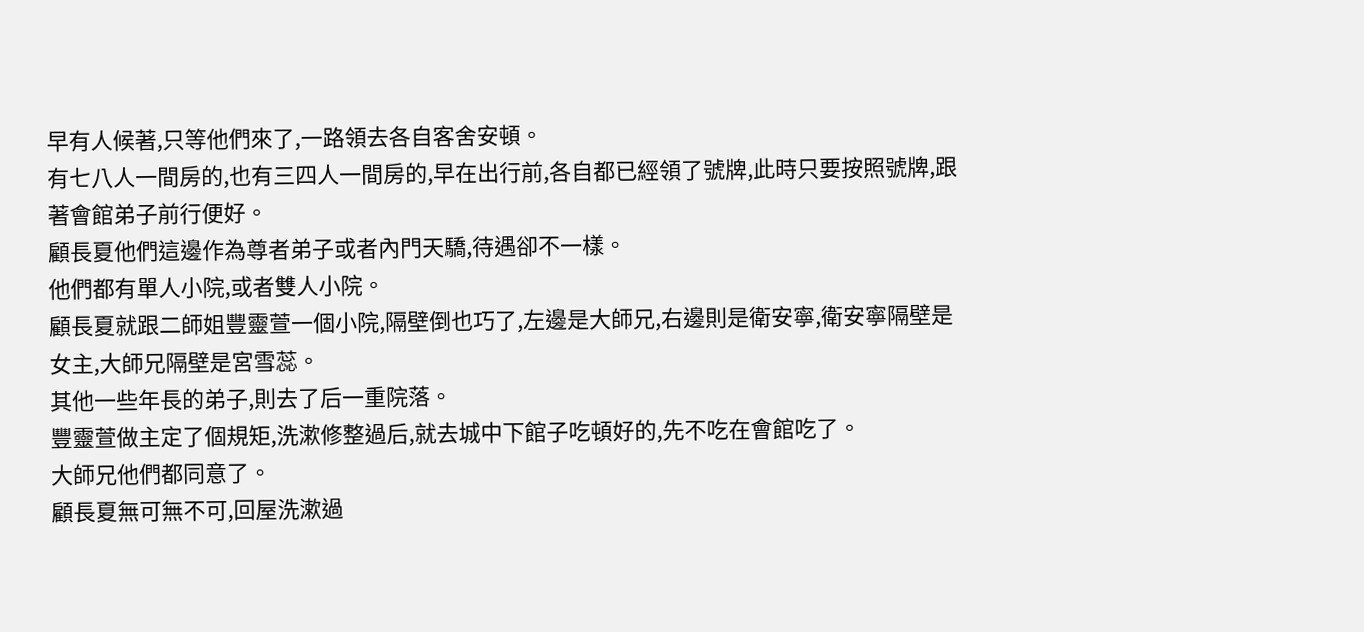早有人候著,只等他們來了,一路領去各自客舍安頓。
有七八人一間房的,也有三四人一間房的,早在出行前,各自都已經領了號牌,此時只要按照號牌,跟著會館弟子前行便好。
顧長夏他們這邊作為尊者弟子或者內門天驕,待遇卻不一樣。
他們都有單人小院,或者雙人小院。
顧長夏就跟二師姐豐靈萱一個小院,隔壁倒也巧了,左邊是大師兄,右邊則是衛安寧,衛安寧隔壁是女主,大師兄隔壁是宮雪蕊。
其他一些年長的弟子,則去了后一重院落。
豐靈萱做主定了個規矩,洗漱修整過后,就去城中下館子吃頓好的,先不吃在會館吃了。
大師兄他們都同意了。
顧長夏無可無不可,回屋洗漱過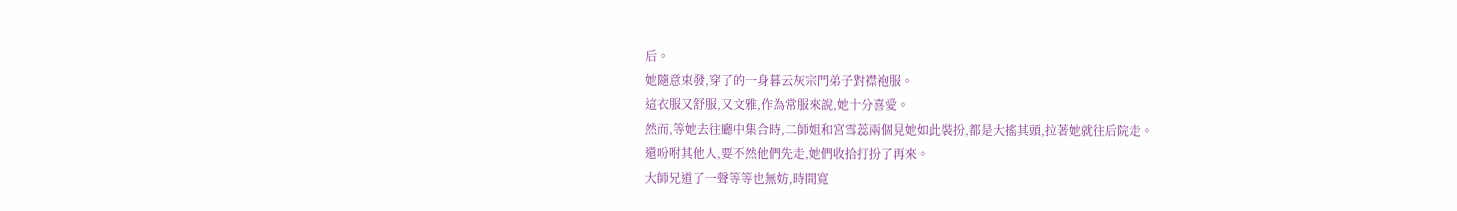后。
她隨意束發,穿了的一身暮云灰宗門弟子對襟袍服。
這衣服又舒服,又文雅,作為常服來說,她十分喜愛。
然而,等她去往廳中集合時,二師姐和宮雪蕊兩個見她如此裝扮,都是大搖其頭,拉著她就往后院走。
還吩咐其他人,要不然他們先走,她們收拾打扮了再來。
大師兄道了一聲等等也無妨,時間寬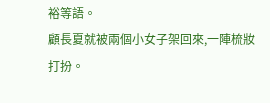裕等語。
顧長夏就被兩個小女子架回來,一陣梳妝打扮。